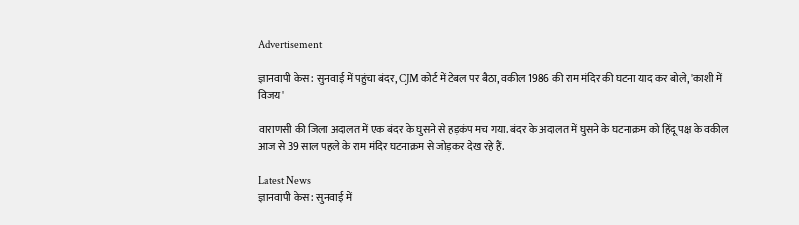Advertisement

ज्ञानवापी केस: सुनवाई में पहुंचा बंदर, CJM कोर्ट में टेबल पर बैठा, वकील 1986 की राम मंदिर की घटना याद कर बोले, 'काशी में विजय'

वाराणसी की जिला अदालत में एक बंदर के घुसने से हड़कंप मच गया. बंदर के अदालत में घुसने के घटनाक्रम को हिंदू पक्ष के वकील आज से 39 साल पहले के राम मंदिर घटनाक्रम से जोड़कर देख रहे हैं.

Latest News
ज्ञानवापी केस: सुनवाई में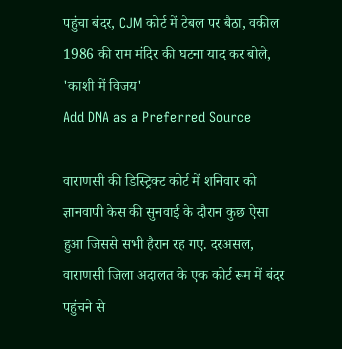पहुंचा बंदर, CJM कोर्ट में टेबल पर बैठा, वकील 1986 की राम मंदिर की घटना याद कर बोले, 'काशी में विजय'
Add DNA as a Preferred Source

वाराणसी की डिस्ट्रिक्ट कोर्ट में शनिवार को ज्ञानवापी केस की सुनवाई के दौरान कुछ ऐसा हुआ जिससे सभी हैरान रह गए. दरअसल, वाराणसी जिला अदालत के एक कोर्ट रूम में बंदर पहुंचने से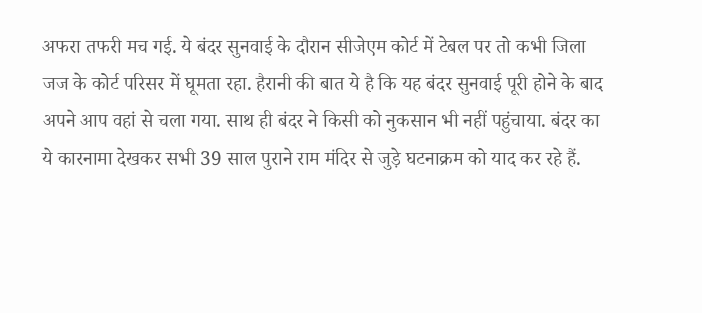अफरा तफरी मच गई. ये बंदर सुनवाई के दौरान सीजेएम कोर्ट में टेबल पर तो कभी जिला जज के कोर्ट परिसर में घूमता रहा. हैरानी की बात ये है कि यह बंदर सुनवाई पूरी होने के बाद अपने आप वहां से चला गया. साथ ही बंदर ने किसी को नुकसान भी नहीं पहुंचाया. बंदर का ये कारनामा देखकर सभी 39 साल पुराने राम मंदिर से जुड़े घटनाक्रम को याद कर रहे हैं.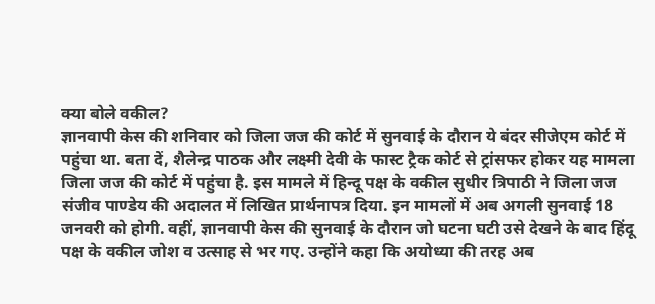क्या बोले वकील?
ज्ञानवापी केस की शनिवार को जिला जज की कोर्ट में सुनवाई के दौरान ये बंदर सीजेएम कोर्ट में पहुंचा था. बता दें, शैलेन्द्र पाठक और लक्ष्मी देवी के फास्ट ट्रैक कोर्ट से ट्रांसफर होकर यह मामला जिला जज की कोर्ट में पहुंचा है. इस मामले में हिन्दू पक्ष के वकील सुधीर त्रिपाठी ने जिला जज संजीव पाण्डेय की अदालत में लिखित प्रार्थनापत्र दिया. इन मामलों में अब अगली सुनवाई 18 जनवरी को होगी. वहीं, ज्ञानवापी केस की सुनवाई के दौरान जो घटना घटी उसे देखने के बाद हिंदू पक्ष के वकील जोश व उत्साह से भर गए. उन्होंने कहा कि अयोध्या की तरह अब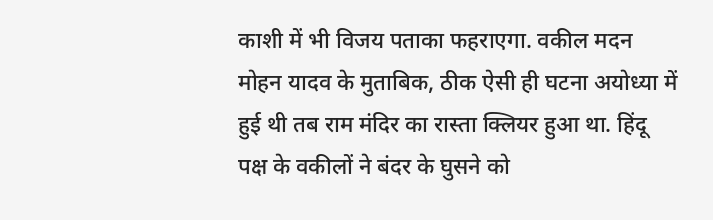काशी में भी विजय पताका फहराएगा. वकील मदन मोहन यादव के मुताबिक, ठीक ऐसी ही घटना अयोध्या में हुई थी तब राम मंदिर का रास्ता क्लियर हुआ था. हिंदू पक्ष के वकीलों ने बंदर के घुसने को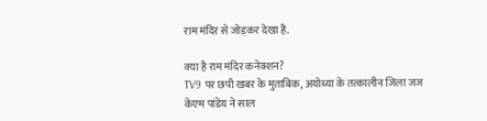राम मंदिर से जोड़कर देखा है.

क्या है राम मंदिर कनेक्शन?
TV9 पर छपी खबर के मुताबिक, अयोध्या के तत्कालीन जिला जज केएम पांडेय ने साल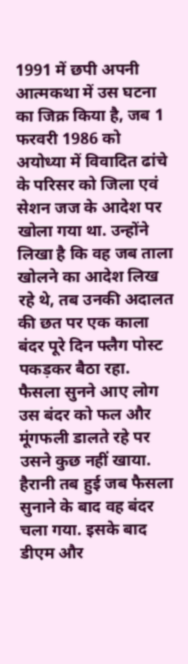1991 में छपी अपनी आत्मकथा में उस घटना का जिक्र किया है, जब 1 फरवरी 1986 को अयोध्या में विवादित ढांचे के परिसर को जिला एवं सेशन जज के आदेश पर खोला गया था. उन्होंने लिखा है कि वह जब ताला खोलने का आदेश लिख रहे थे, तब उनकी अदालत की छत पर एक काला बंदर पूरे दिन फ्लैग पोस्ट पकड़कर बैठा रहा. फैसला सुनने आए लोग उस बंदर को फल और मूंगफली डालते रहे पर उसने कुछ नहीं खाया. हैरानी तब हुई जब फैसला सुनाने के बाद वह बंदर चला गया. इसके बाद डीएम और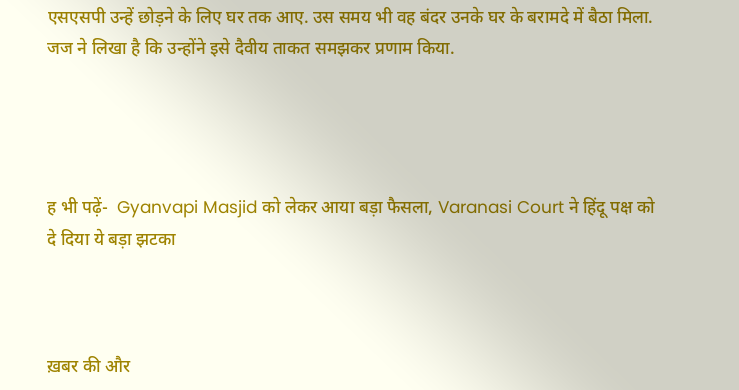एसएसपी उन्हें छोड़ने के लिए घर तक आए. उस समय भी वह बंदर उनके घर के बरामदे में बैठा मिला. जज ने लिखा है कि उन्होंने इसे दैवीय ताकत समझकर प्रणाम किया.




ह भी पढ़ें-  Gyanvapi Masjid को लेकर आया बड़ा फैसला, Varanasi Court ने हिंदू पक्ष को दे दिया ये बड़ा झटका



ख़बर की और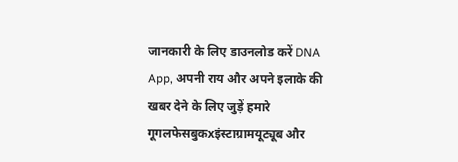जानकारी के लिए डाउनलोड करें DNA App, अपनी राय और अपने इलाके की खबर देने के लिए जुड़ें हमारे गूगलफेसबुकxइंस्टाग्रामयूट्यूब और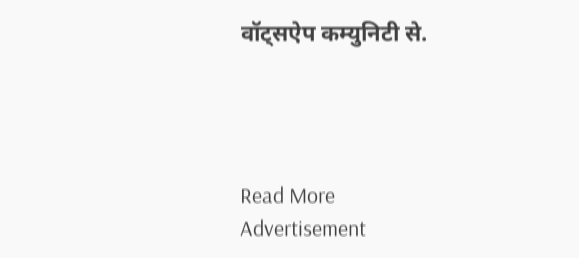वॉट्सऐप कम्युनिटी से.




Read More
Advertisement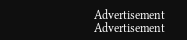Advertisement
Advertisement